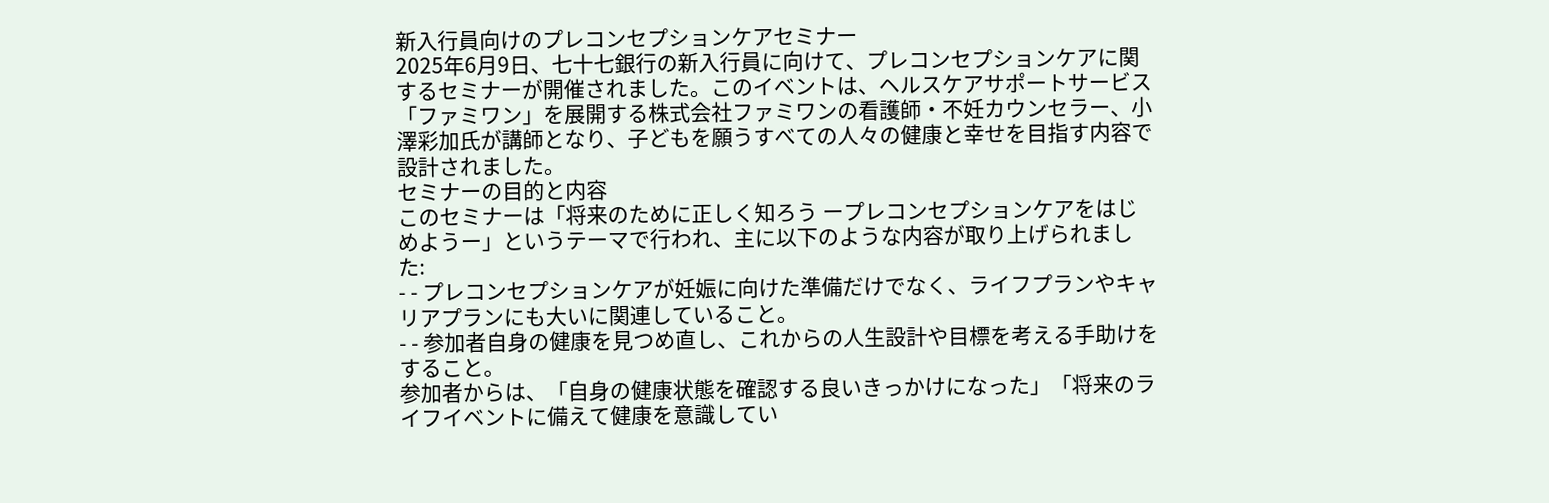新入行員向けのプレコンセプションケアセミナー
2025年6月9日、七十七銀行の新入行員に向けて、プレコンセプションケアに関するセミナーが開催されました。このイベントは、ヘルスケアサポートサービス「ファミワン」を展開する株式会社ファミワンの看護師・不妊カウンセラー、小澤彩加氏が講師となり、子どもを願うすべての人々の健康と幸せを目指す内容で設計されました。
セミナーの目的と内容
このセミナーは「将来のために正しく知ろう ープレコンセプションケアをはじめようー」というテーマで行われ、主に以下のような内容が取り上げられました:
- - プレコンセプションケアが妊娠に向けた準備だけでなく、ライフプランやキャリアプランにも大いに関連していること。
- - 参加者自身の健康を見つめ直し、これからの人生設計や目標を考える手助けをすること。
参加者からは、「自身の健康状態を確認する良いきっかけになった」「将来のライフイベントに備えて健康を意識してい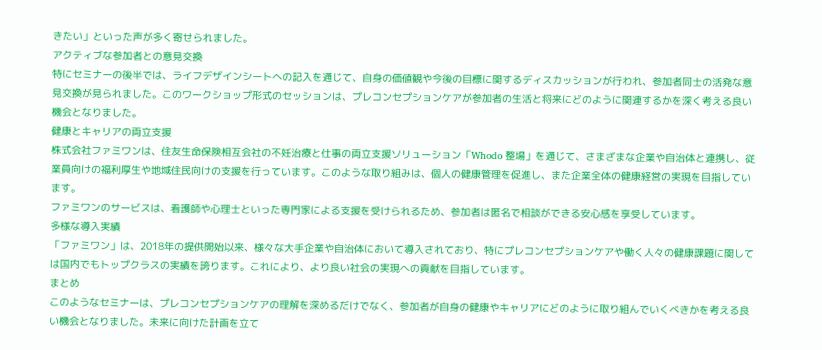きたい」といった声が多く寄せられました。
アクティブな参加者との意見交換
特にセミナーの後半では、ライフデザインシートへの記入を通じて、自身の価値観や今後の目標に関するディスカッションが行われ、参加者同士の活発な意見交換が見られました。このワークショップ形式のセッションは、プレコンセプションケアが参加者の生活と将来にどのように関連するかを深く考える良い機会となりました。
健康とキャリアの両立支援
株式会社ファミワンは、住友生命保険相互会社の不妊治療と仕事の両立支援ソリューション「Whodo 整場」を通じて、さまざまな企業や自治体と連携し、従業員向けの福利厚生や地域住民向けの支援を行っています。このような取り組みは、個人の健康管理を促進し、また企業全体の健康経営の実現を目指しています。
ファミワンのサービスは、看護師や心理士といった専門家による支援を受けられるため、参加者は匿名で相談ができる安心感を享受しています。
多様な導入実績
「ファミワン」は、2018年の提供開始以来、様々な大手企業や自治体において導入されており、特にプレコンセプションケアや働く人々の健康課題に関しては国内でもトップクラスの実績を誇ります。これにより、より良い社会の実現への貢献を目指しています。
まとめ
このようなセミナーは、プレコンセプションケアの理解を深めるだけでなく、参加者が自身の健康やキャリアにどのように取り組んでいくべきかを考える良い機会となりました。未来に向けた計画を立て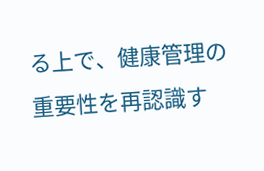る上で、健康管理の重要性を再認識す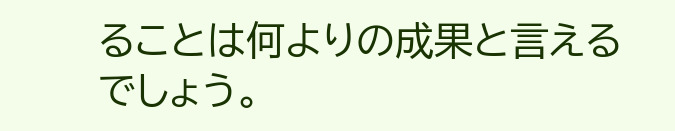ることは何よりの成果と言えるでしょう。